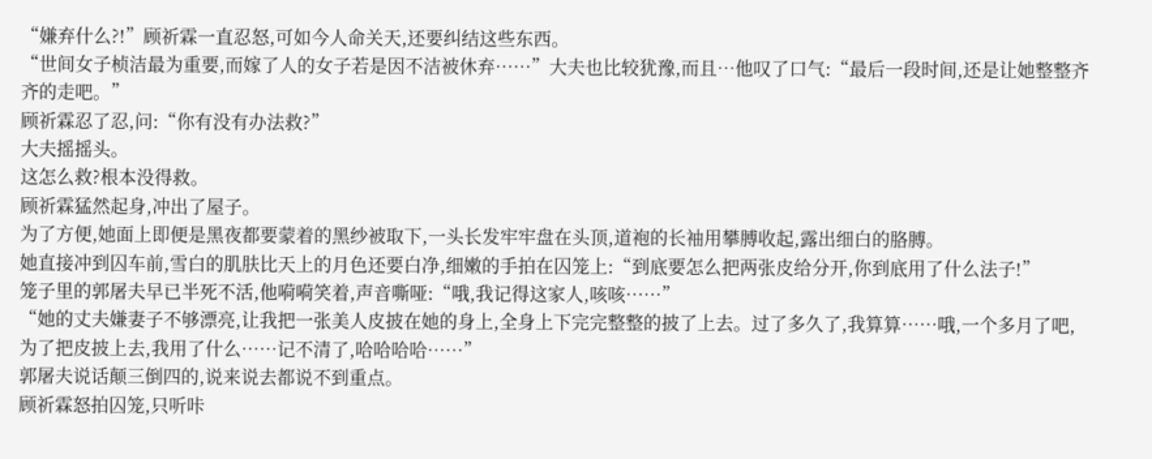“嫌弃什么?!”顾祈霖一直忍怒,可如今人命关天,还要纠结这些东西。
“世间女子桢洁最为重要,而嫁了人的女子若是因不洁被休弃……”大夫也比较犹豫,而且…他叹了口气:“最后一段时间,还是让她整整齐齐的走吧。”
顾祈霖忍了忍,问:“你有没有办法救?”
大夫摇摇头。
这怎么救?根本没得救。
顾祈霖猛然起身,冲出了屋子。
为了方便,她面上即便是黑夜都要蒙着的黑纱被取下,一头长发牢牢盘在头顶,道袍的长袖用攀膊收起,露出细白的胳膊。
她直接冲到囚车前,雪白的肌肤比天上的月色还要白净,细嫩的手拍在囚笼上:“到底要怎么把两张皮给分开,你到底用了什么法子!”
笼子里的郭屠夫早已半死不活,他嗬嗬笑着,声音嘶哑:“哦,我记得这家人,咳咳……”
“她的丈夫嫌妻子不够漂亮,让我把一张美人皮披在她的身上,全身上下完完整整的披了上去。过了多久了,我算算……哦,一个多月了吧,为了把皮披上去,我用了什么……记不清了,哈哈哈哈……”
郭屠夫说话颠三倒四的,说来说去都说不到重点。
顾祈霖怒拍囚笼,只听咔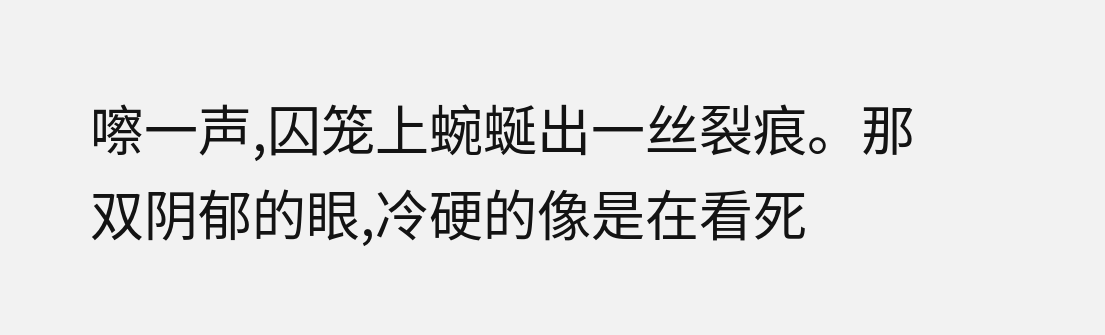嚓一声,囚笼上蜿蜒出一丝裂痕。那双阴郁的眼,冷硬的像是在看死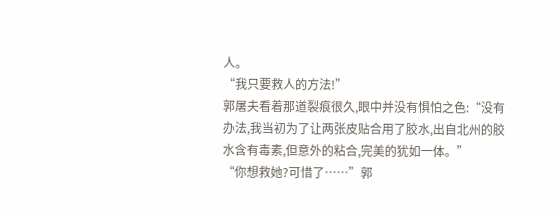人。
“我只要救人的方法!”
郭屠夫看着那道裂痕很久,眼中并没有惧怕之色:“没有办法,我当初为了让两张皮贴合用了胶水,出自北州的胶水含有毒素,但意外的粘合,完美的犹如一体。”
“你想救她?可惜了……”郭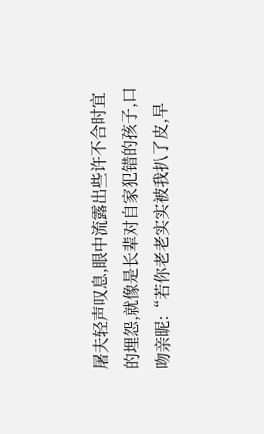屠夫轻声叹息,眼中流露出些许不合时宜的埋怨,就像是长辈对自家犯错的孩子,口吻亲昵:“若你老老实实被我扒了皮,早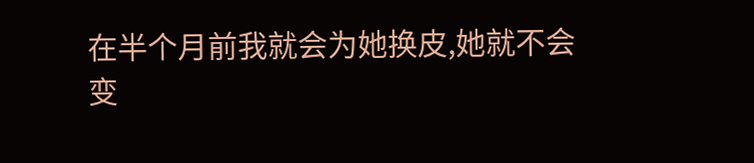在半个月前我就会为她换皮,她就不会变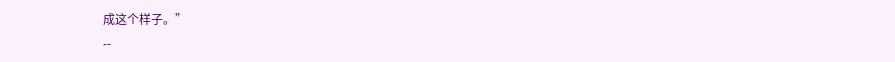成这个样子。”
--